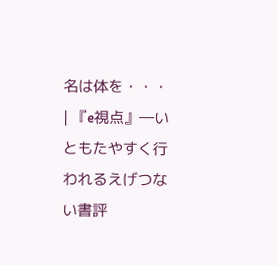名は体を・・・ | 『e視点』―いともたやすく行われるえげつない書評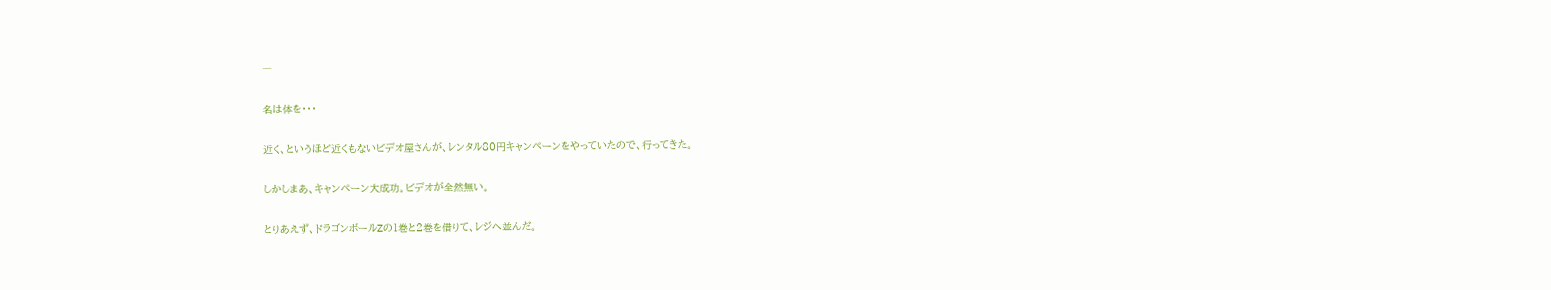―

名は体を・・・

近く、というほど近くもないビデオ屋さんが、レンタル80円キャンペーンをやっていたので、行ってきた。

しかしまあ、キャンペーン大成功。ビデオが全然無い。

とりあえず、ドラゴンボールZの1巻と2巻を借りて、レジへ並んだ。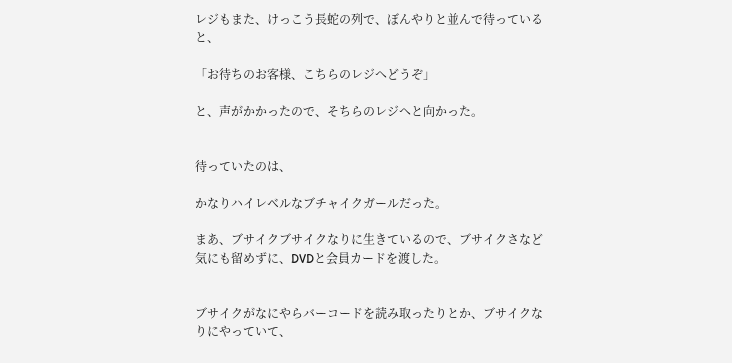レジもまた、けっこう長蛇の列で、ぼんやりと並んで待っていると、

「お待ちのお客様、こちらのレジへどうぞ」

と、声がかかったので、そちらのレジへと向かった。


待っていたのは、

かなりハイレベルなブチャイクガールだった。

まあ、ブサイクブサイクなりに生きているので、ブサイクさなど気にも留めずに、DVDと会員カードを渡した。


ブサイクがなにやらバーコードを読み取ったりとか、ブサイクなりにやっていて、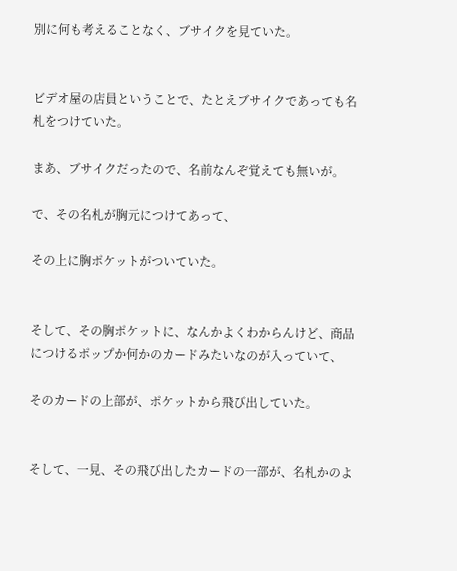別に何も考えることなく、ブサイクを見ていた。


ビデオ屋の店員ということで、たとえブサイクであっても名札をつけていた。

まあ、ブサイクだったので、名前なんぞ覚えても無いが。

で、その名札が胸元につけてあって、

その上に胸ポケットがついていた。


そして、その胸ポケットに、なんかよくわからんけど、商品につけるポップか何かのカードみたいなのが入っていて、

そのカードの上部が、ポケットから飛び出していた。


そして、一見、その飛び出したカードの一部が、名札かのよ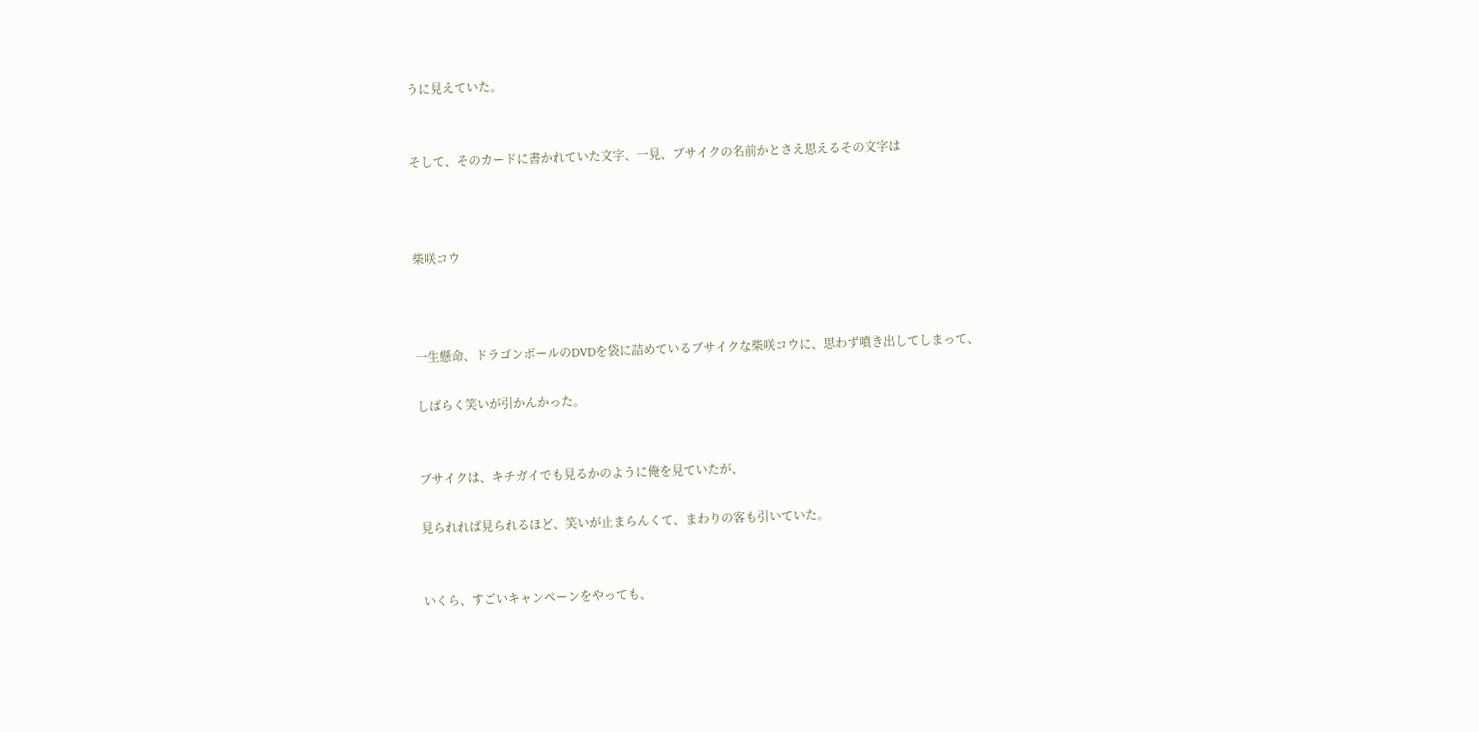うに見えていた。


そして、そのカードに書かれていた文字、一見、ブサイクの名前かとさえ思えるその文字は



柴咲コウ



一生懸命、ドラゴンボールのDVDを袋に詰めているブサイクな柴咲コウに、思わず噴き出してしまって、

しばらく笑いが引かんかった。


ブサイクは、キチガイでも見るかのように俺を見ていたが、

見られれば見られるほど、笑いが止まらんくて、まわりの客も引いていた。


いくら、すごいキャンペーンをやっても、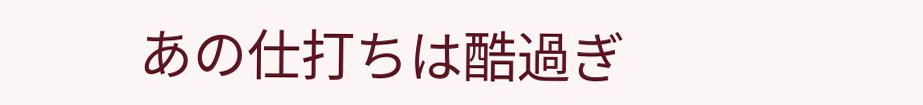あの仕打ちは酷過ぎ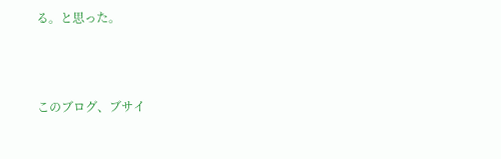る。と思った。



このブログ、ブサイ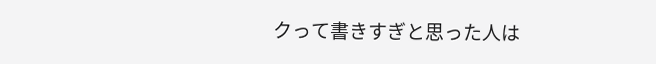クって書きすぎと思った人は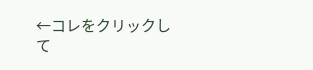←コレをクリックして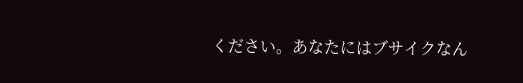ください。あなたにはブサイクなん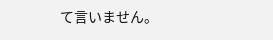て言いません。